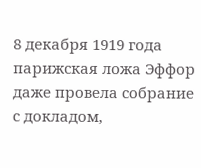8 декабря 1919 года парижская ложа Эффор даже провела собрание с докладом,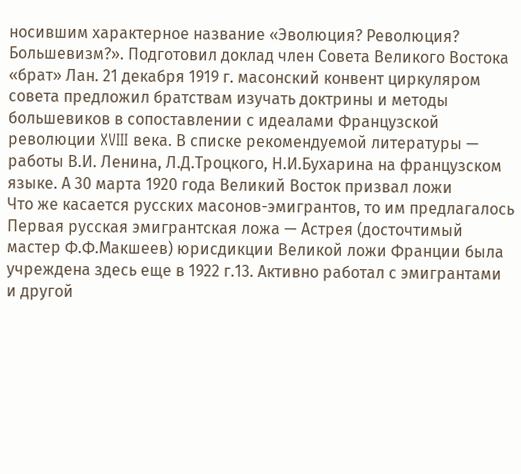носившим характерное название «Эволюция? Революция? Большевизм?». Подготовил доклад член Совета Великого Востока «брат» Лан. 21 декабря 1919 г. масонский конвент циркуляром совета предложил братствам изучать доктрины и методы большевиков в сопоставлении с идеалами Французской революции XVIII века. В списке рекомендуемой литературы — работы В.И. Ленина, Л.Д.Троцкого, Н.И.Бухарина на французском языке. А 30 марта 1920 года Великий Восток призвал ложи
Что же касается русских масонов-эмигрантов, то им предлагалось
Первая русская эмигрантская ложа — Астрея (досточтимый мастер Ф.Ф.Макшеев) юрисдикции Великой ложи Франции была учреждена здесь еще в 1922 г.13. Активно работал с эмигрантами и другой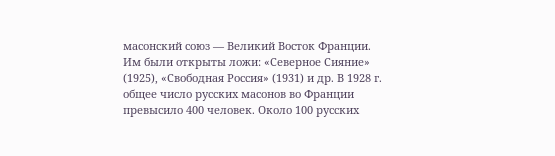масонский союз — Великий Восток Франции. Им были открыты ложи: «Северное Сияние» (1925), «Свободная Россия» (1931) и др. В 1928 г. общее число русских масонов во Франции превысило 400 человек. Около 100 русских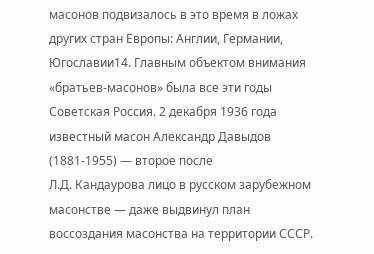масонов подвизалось в это время в ложах других стран Европы: Англии, Германии, Югославии14. Главным объектом внимания «братьев-масонов» была все эти годы Советская Россия. 2 декабря 1936 года известный масон Александр Давыдов (1881-1955) — второе после
Л.Д. Кандаурова лицо в русском зарубежном масонстве — даже выдвинул план воссоздания масонства на территории СССР.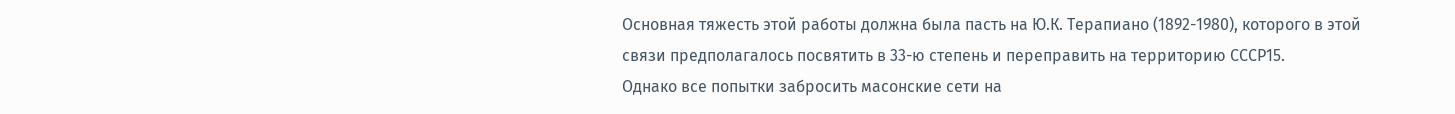Основная тяжесть этой работы должна была пасть на Ю.К. Терапиано (1892-1980), которого в этой связи предполагалось посвятить в 33-ю степень и переправить на территорию СССР15.
Однако все попытки забросить масонские сети на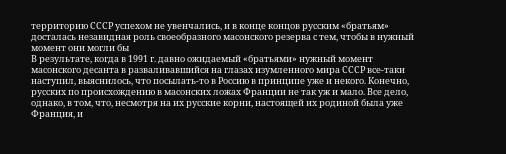территорию СССР успехом не увенчались, и в конце концов русским «братьям» досталась незавидная роль своеобразного масонского резерва с тем, чтобы в нужный момент они могли бы
В результате, когда в 1991 г. давно ожидаемый «братьями» нужный момент масонского десанта в разваливавшийся на глазах изумленного мира СССР все-таки наступил, выяснилось, что посылать-то в Россию в принципе уже и некого. Конечно, русских по происхождению в масонских ложах Франции не так уж и мало. Все дело, однако, в том, что, несмотря на их русские корни, настоящей их родиной была уже Франция, и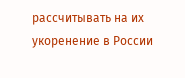рассчитывать на их укоренение в России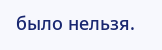было нельзя.